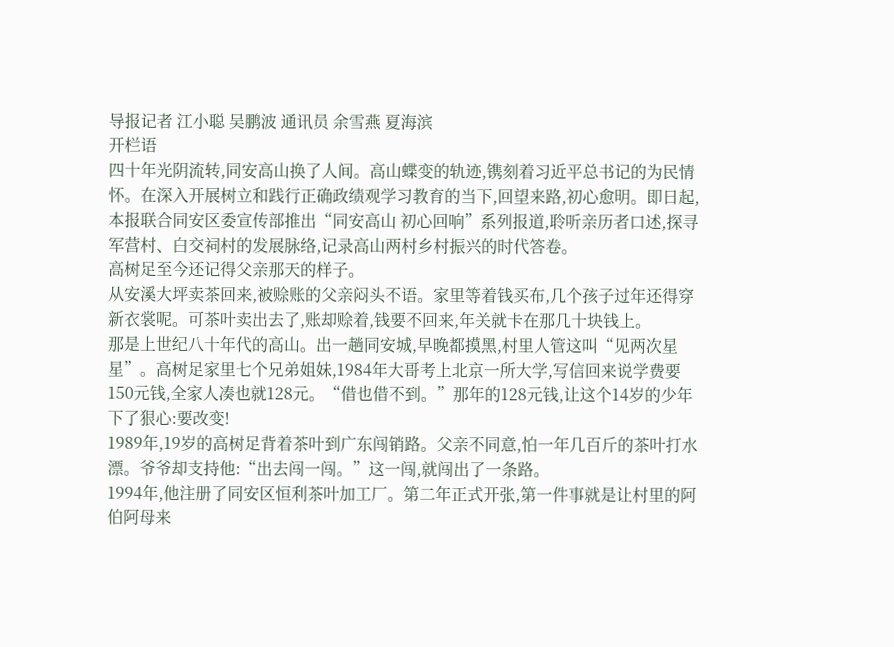导报记者 江小聪 吴鹏波 通讯员 余雪燕 夏海滨
开栏语
四十年光阴流转,同安高山换了人间。高山蝶变的轨迹,镌刻着习近平总书记的为民情怀。在深入开展树立和践行正确政绩观学习教育的当下,回望来路,初心愈明。即日起,本报联合同安区委宣传部推出“同安高山 初心回响”系列报道,聆听亲历者口述,探寻军营村、白交祠村的发展脉络,记录高山两村乡村振兴的时代答卷。
高树足至今还记得父亲那天的样子。
从安溪大坪卖茶回来,被赊账的父亲闷头不语。家里等着钱买布,几个孩子过年还得穿新衣裳呢。可茶叶卖出去了,账却赊着,钱要不回来,年关就卡在那几十块钱上。
那是上世纪八十年代的高山。出一趟同安城,早晚都摸黑,村里人管这叫“见两次星星”。高树足家里七个兄弟姐妹,1984年大哥考上北京一所大学,写信回来说学费要150元钱,全家人凑也就128元。“借也借不到。”那年的128元钱,让这个14岁的少年下了狠心:要改变!
1989年,19岁的高树足背着茶叶到广东闯销路。父亲不同意,怕一年几百斤的茶叶打水漂。爷爷却支持他:“出去闯一闯。”这一闯,就闯出了一条路。
1994年,他注册了同安区恒利茶叶加工厂。第二年正式开张,第一件事就是让村里的阿伯阿母来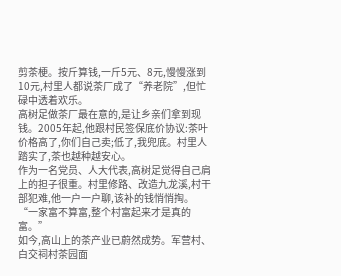剪茶梗。按斤算钱,一斤5元、8元,慢慢涨到10元,村里人都说茶厂成了“养老院”,但忙碌中透着欢乐。
高树足做茶厂最在意的,是让乡亲们拿到现钱。2005年起,他跟村民签保底价协议:茶叶价格高了,你们自己卖;低了,我兜底。村里人踏实了,茶也越种越安心。
作为一名党员、人大代表,高树足觉得自己肩上的担子很重。村里修路、改造九龙溪,村干部犯难,他一户一户聊,该补的钱悄悄掏。“一家富不算富,整个村富起来才是真的富。”
如今,高山上的茶产业已蔚然成势。军营村、白交祠村茶园面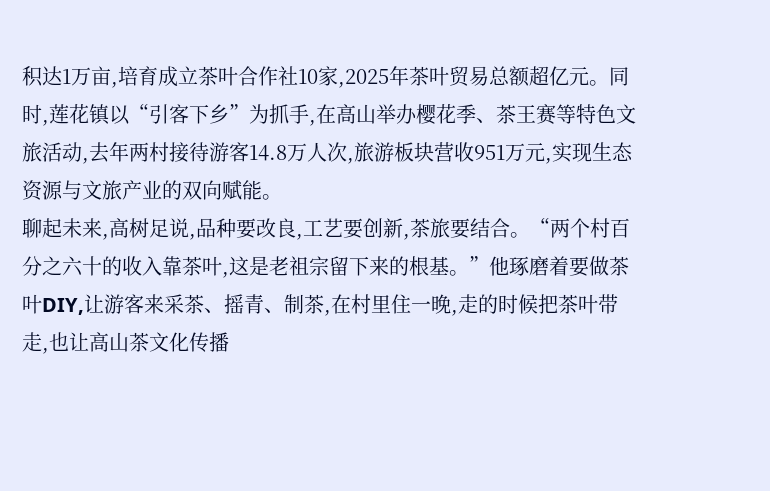积达1万亩,培育成立茶叶合作社10家,2025年茶叶贸易总额超亿元。同时,莲花镇以“引客下乡”为抓手,在高山举办樱花季、茶王赛等特色文旅活动,去年两村接待游客14.8万人次,旅游板块营收951万元,实现生态资源与文旅产业的双向赋能。
聊起未来,高树足说,品种要改良,工艺要创新,茶旅要结合。“两个村百分之六十的收入靠茶叶,这是老祖宗留下来的根基。”他琢磨着要做茶叶DIY,让游客来采茶、摇青、制茶,在村里住一晚,走的时候把茶叶带走,也让高山茶文化传播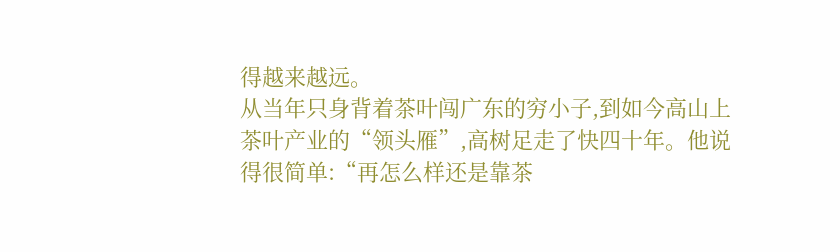得越来越远。
从当年只身背着茶叶闯广东的穷小子,到如今高山上茶叶产业的“领头雁”,高树足走了快四十年。他说得很简单:“再怎么样还是靠茶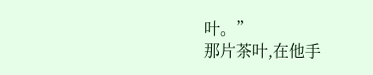叶。”
那片茶叶,在他手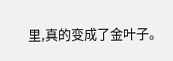里,真的变成了金叶子。